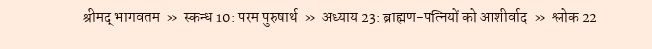श्रीमद् भागवतम  »  स्कन्ध 10: परम पुरुषार्थ  »  अध्याय 23: ब्राह्मण-पत्नियों को आशीर्वाद  »  श्लोक 22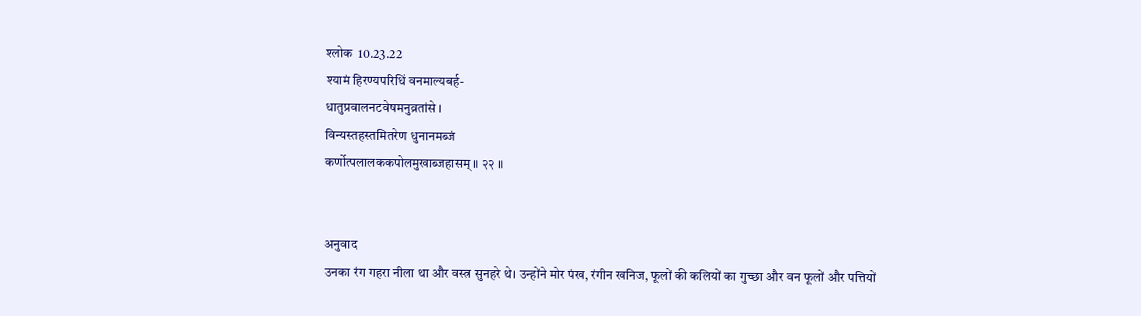श्लोक  10.23.22
श्यामं हिरण्यपरिधिं वनमाल्यबर्ह-
धातुप्रवालनटवेषमनुव्रतांसे ।
विन्यस्तहस्तमितरेण धुनानमब्जं
कर्णोत्पलालककपोलमुखाब्जहासम् ॥ २२ ॥


अनुवाद
उनका रंग गहरा नीला था और वस्त्र सुनहरे थे। उन्होंने मोर पंख, रंगीन खनिज, फूलों की कलियों का गुच्छा और वन फूलों और पत्तियों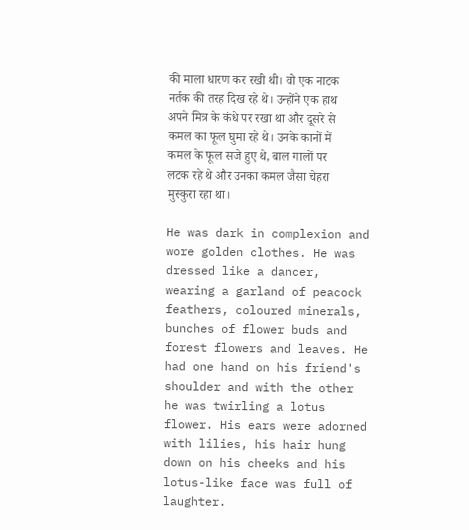की माला धारण कर रखी थी। वो एक नाटक नर्तक की तरह दिख रहे थे। उन्होंने एक हाथ अपने मित्र के कंधे पर रखा था और दूसरे से कमल का फूल घुमा रहे थे। उनके कानों में कमल के फूल सजे हुए थे, बाल गालों पर लटक रहे थे और उनका कमल जैसा चेहरा मुस्कुरा रहा था।

He was dark in complexion and wore golden clothes. He was dressed like a dancer, wearing a garland of peacock feathers, coloured minerals, bunches of flower buds and forest flowers and leaves. He had one hand on his friend's shoulder and with the other he was twirling a lotus flower. His ears were adorned with lilies, his hair hung down on his cheeks and his lotus-like face was full of laughter.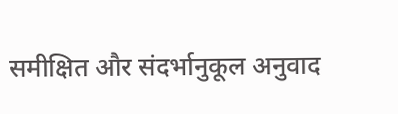समीक्षित और संदर्भानुकूल अनुवाद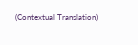(Contextual Translation)